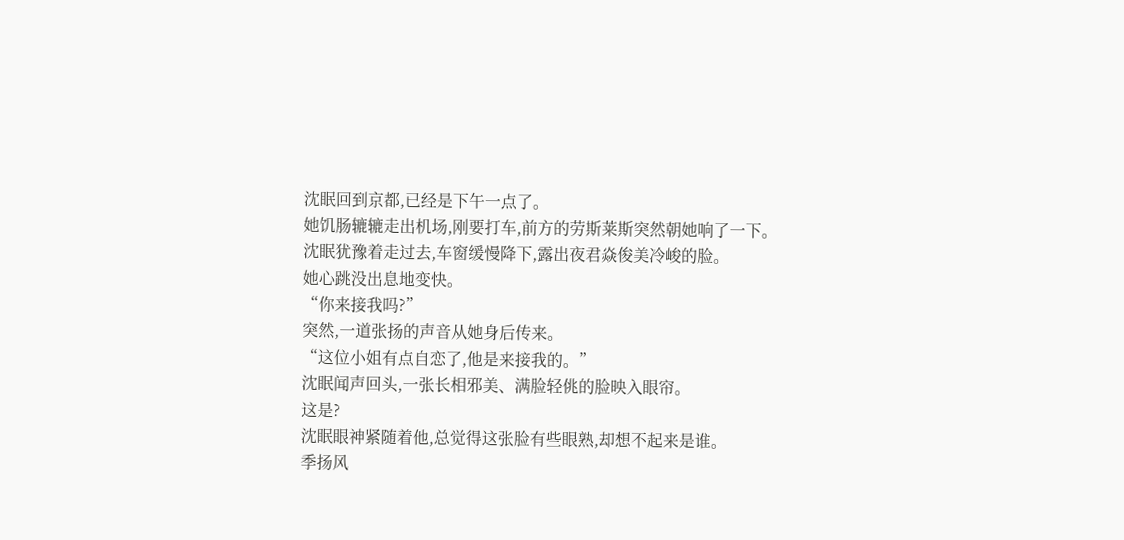沈眠回到京都,已经是下午一点了。
她饥肠辘辘走出机场,刚要打车,前方的劳斯莱斯突然朝她响了一下。
沈眠犹豫着走过去,车窗缓慢降下,露出夜君焱俊美冷峻的脸。
她心跳没出息地变快。
“你来接我吗?”
突然,一道张扬的声音从她身后传来。
“这位小姐有点自恋了,他是来接我的。”
沈眠闻声回头,一张长相邪美、满脸轻佻的脸映入眼帘。
这是?
沈眠眼神紧随着他,总觉得这张脸有些眼熟,却想不起来是谁。
季扬风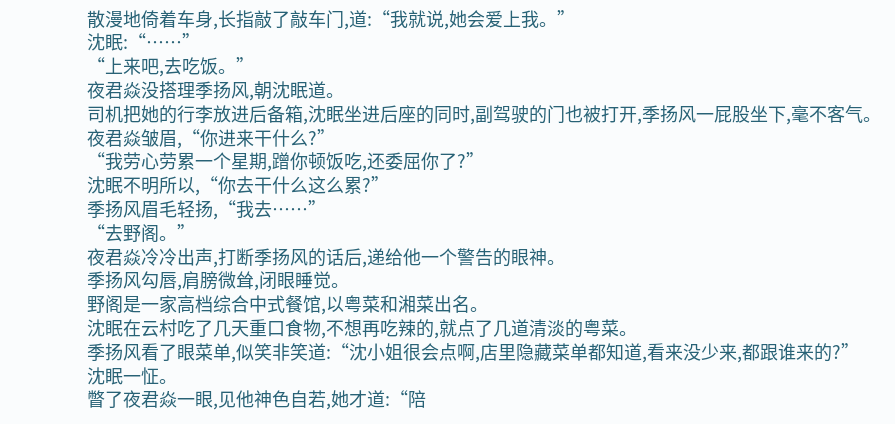散漫地倚着车身,长指敲了敲车门,道:“我就说,她会爱上我。”
沈眠:“……”
“上来吧,去吃饭。”
夜君焱没搭理季扬风,朝沈眠道。
司机把她的行李放进后备箱,沈眠坐进后座的同时,副驾驶的门也被打开,季扬风一屁股坐下,毫不客气。
夜君焱皱眉,“你进来干什么?”
“我劳心劳累一个星期,蹭你顿饭吃,还委屈你了?”
沈眠不明所以,“你去干什么这么累?”
季扬风眉毛轻扬,“我去……”
“去野阁。”
夜君焱冷冷出声,打断季扬风的话后,递给他一个警告的眼神。
季扬风勾唇,肩膀微耸,闭眼睡觉。
野阁是一家高档综合中式餐馆,以粤菜和湘菜出名。
沈眠在云村吃了几天重口食物,不想再吃辣的,就点了几道清淡的粤菜。
季扬风看了眼菜单,似笑非笑道:“沈小姐很会点啊,店里隐藏菜单都知道,看来没少来,都跟谁来的?”
沈眠一怔。
瞥了夜君焱一眼,见他神色自若,她才道:“陪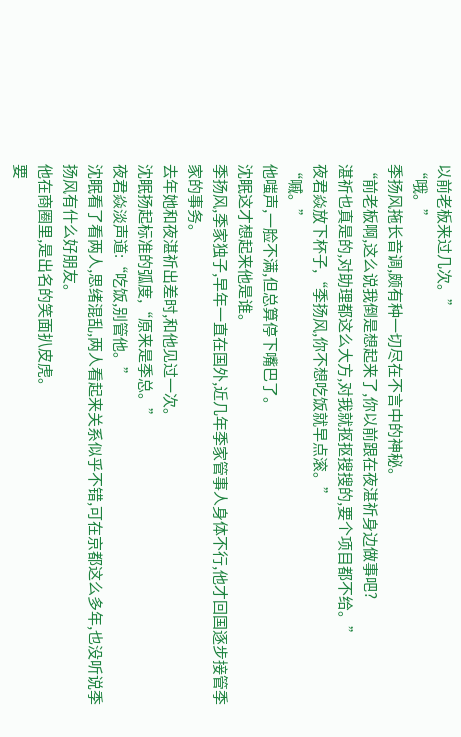以前老板来过几次。”
“哦。”
季扬风拖长音调,颇有种一切尽在不言中的神秘。
“前老板啊,这么说我倒是想起来了,你以前跟在夜湛祈身边做事吧?
湛祈也真是的,对助理都这么大方,对我就抠抠搜搜的,要个项目都不给。”
夜君焱放下杯子,“季扬风,你不想吃饭就早点滚。”
“嘁。”
他嗤声,一脸不满,但总算停下嘴巴了。
沈眠这才想起来他是谁。
季扬风,季家独子,早年一直在国外,近几年季家管事人身体不行,他才回国逐步接管季家的事务。
去年她和夜湛祈出差时,和他见过一次。
沈眠扬起标准的弧度,“原来是季总。”
夜君焱淡声道:“吃饭,别管他。”
沈眠看了看两人,思绪混乱,两人看起来关系似乎不错,可在京都这么多年,也没听说季扬风有什么好朋友。
他在商圈里,是出名的笑面扒皮虎。
要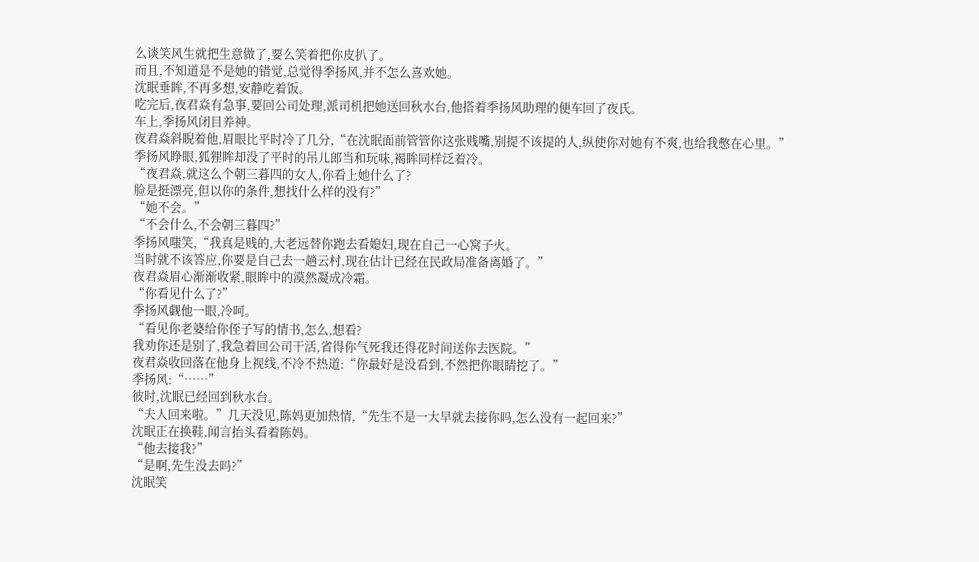么谈笑风生就把生意做了,要么笑着把你皮扒了。
而且,不知道是不是她的错觉,总觉得季扬风,并不怎么喜欢她。
沈眠垂眸,不再多想,安静吃着饭。
吃完后,夜君焱有急事,要回公司处理,派司机把她送回秋水台,他搭着季扬风助理的便车回了夜氏。
车上,季扬风闭目养神。
夜君焱斜睨着他,眉眼比平时冷了几分,“在沈眠面前管管你这张贱嘴,别提不该提的人,纵使你对她有不爽,也给我憋在心里。”
季扬风睁眼,狐狸眸却没了平时的吊儿郎当和玩味,褐眸同样泛着冷。
“夜君焱,就这么个朝三暮四的女人,你看上她什么了?
脸是挺漂亮,但以你的条件,想找什么样的没有?”
“她不会。”
“不会什么,不会朝三暮四?”
季扬风嗤笑,“我真是贱的,大老远替你跑去看媳妇,现在自己一心窝子火。
当时就不该答应,你要是自己去一趟云村,现在估计已经在民政局准备离婚了。”
夜君焱眉心渐渐收紧,眼眸中的漠然凝成冷霜。
“你看见什么了?”
季扬风觑他一眼,冷呵。
“看见你老婆给你侄子写的情书,怎么,想看?
我劝你还是别了,我急着回公司干活,省得你气死我还得花时间送你去医院。”
夜君焱收回落在他身上视线,不冷不热道:“你最好是没看到,不然把你眼睛挖了。”
季扬风:“……”
彼时,沈眠已经回到秋水台。
“夫人回来啦。”几天没见,陈妈更加热情,“先生不是一大早就去接你吗,怎么没有一起回来?”
沈眠正在换鞋,闻言抬头看着陈妈。
“他去接我?”
“是啊,先生没去吗?”
沈眠笑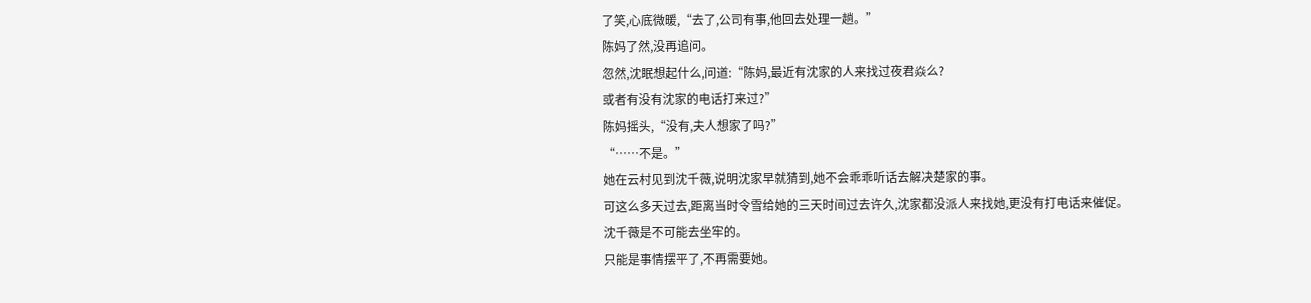了笑,心底微暖,“去了,公司有事,他回去处理一趟。”
陈妈了然,没再追问。
忽然,沈眠想起什么,问道:“陈妈,最近有沈家的人来找过夜君焱么?
或者有没有沈家的电话打来过?”
陈妈摇头,“没有,夫人想家了吗?”
“……不是。”
她在云村见到沈千薇,说明沈家早就猜到,她不会乖乖听话去解决楚家的事。
可这么多天过去,距离当时令雪给她的三天时间过去许久,沈家都没派人来找她,更没有打电话来催促。
沈千薇是不可能去坐牢的。
只能是事情摆平了,不再需要她。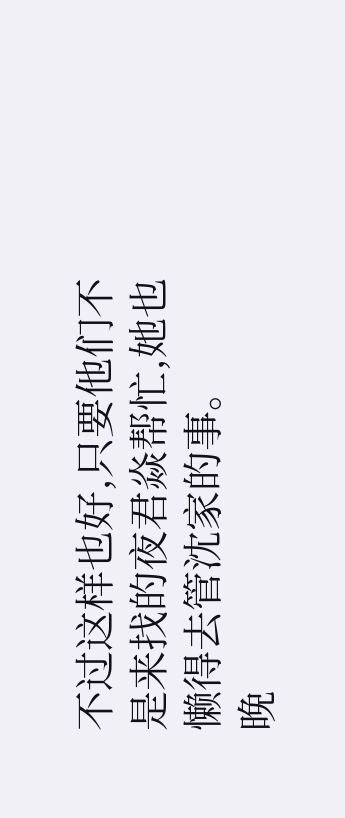不过这样也好,只要他们不是来找的夜君焱帮忙,她也懒得去管沈家的事。
晚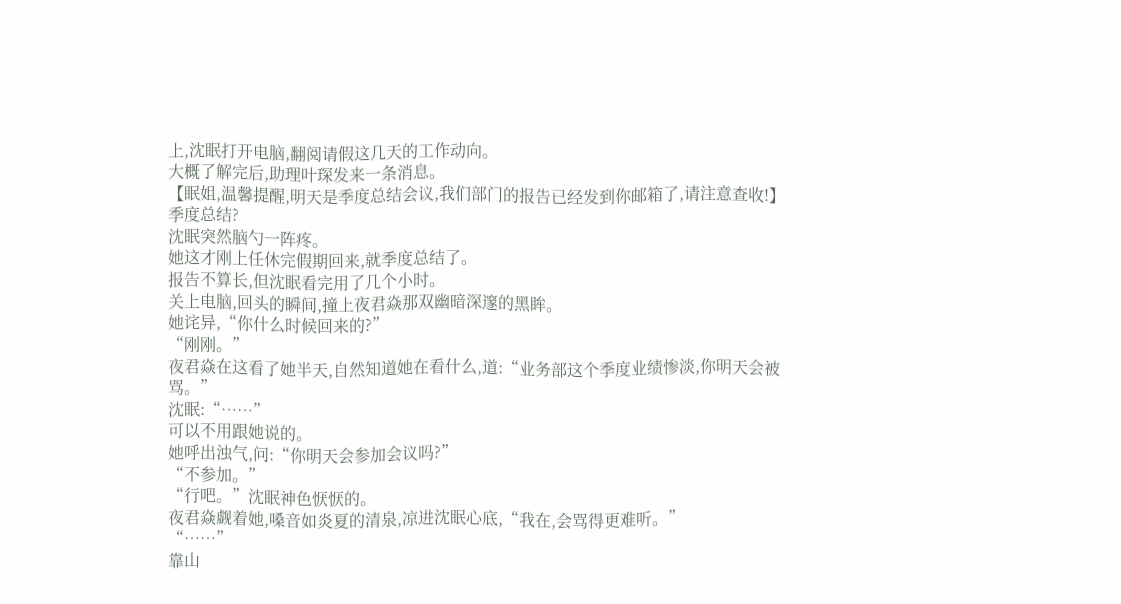上,沈眠打开电脑,翻阅请假这几天的工作动向。
大概了解完后,助理叶琛发来一条消息。
【眠姐,温馨提醒,明天是季度总结会议,我们部门的报告已经发到你邮箱了,请注意查收!】
季度总结?
沈眠突然脑勺一阵疼。
她这才刚上任休完假期回来,就季度总结了。
报告不算长,但沈眠看完用了几个小时。
关上电脑,回头的瞬间,撞上夜君焱那双幽暗深邃的黑眸。
她诧异,“你什么时候回来的?”
“刚刚。”
夜君焱在这看了她半天,自然知道她在看什么,道:“业务部这个季度业绩惨淡,你明天会被骂。”
沈眠:“……”
可以不用跟她说的。
她呼出浊气,问:“你明天会参加会议吗?”
“不参加。”
“行吧。”沈眠神色恹恹的。
夜君焱觑着她,嗓音如炎夏的清泉,凉进沈眠心底,“我在,会骂得更难听。”
“……”
靠山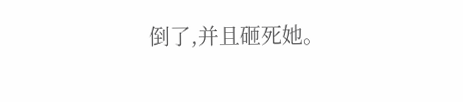倒了,并且砸死她。